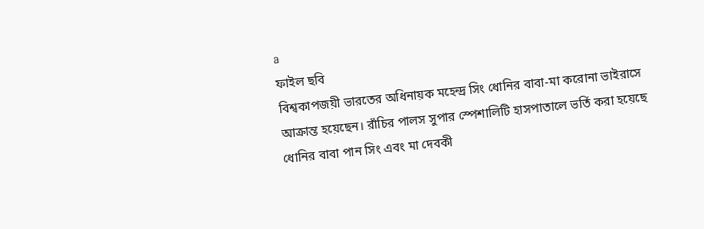a
ফাইল ছবি
বিশ্বকাপজয়ী ভারতের অধিনায়ক মহেন্দ্র সিং ধোনির বাবা-মা করোনা ভাইরাসে আক্রান্ত হয়েছেন। রাঁচির পালস সুপার স্পেশালিটি হাসপাতালে ভর্তি করা হয়েছে ধোনির বাবা পান সিং এবং মা দেবকী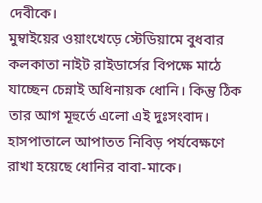দেবীকে।
মুম্বাইয়ের ওয়াংখেড়ে স্টেডিয়ামে বুধবার কলকাতা নাইট রাইডার্সের বিপক্ষে মাঠে যাচ্ছেন চেন্নাই অধিনায়ক ধোনি। কিন্তু ঠিক তার আগ মূহুর্তে এলো এই দুঃসংবাদ।
হাসপাতালে আপাতত নিবিড় পর্যবেক্ষণে রাখা হয়েছে ধোনির বাবা-মাকে।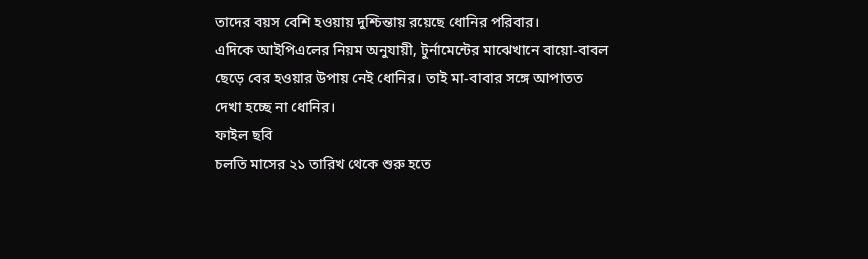তাদের বয়স বেশি হওয়ায় দুশ্চিন্তায় রয়েছে ধোনির পরিবার।
এদিকে আইপিএলের নিয়ম অনুযায়ী, টুর্নামেন্টের মাঝেখানে বায়ো-বাবল ছেড়ে বের হওয়ার উপায় নেই ধোনির। তাই মা-বাবার সঙ্গে আপাতত দেখা হচ্ছে না ধোনির।
ফাইল ছবি
চলতি মাসের ২১ তারিখ থেকে শুরু হতে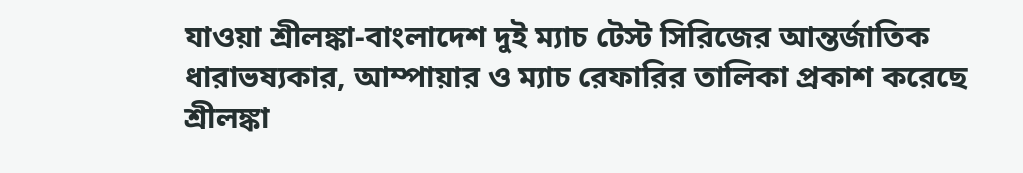যাওয়া শ্রীলঙ্কা-বাংলাদেশ দুই ম্যাচ টেস্ট সিরিজের আন্তর্জাতিক ধারাভষ্যকার, আম্পায়ার ও ম্যাচ রেফারির তালিকা প্রকাশ করেছে শ্রীলঙ্কা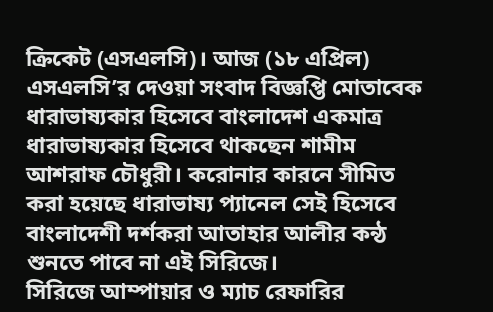ক্রিকেট (এসএলসি)। আজ (১৮ এপ্রিল) এসএলসি’র দেওয়া সংবাদ বিজ্ঞপ্তি মোতাবেক ধারাভাষ্যকার হিসেবে বাংলাদেশ একমাত্র ধারাভাষ্যকার হিসেবে থাকছেন শামীম আশরাফ চৌধুরী। করোনার কারনে সীমিত করা হয়েছে ধারাভাষ্য প্যানেল সেই হিসেবে বাংলাদেশী দর্শকরা আতাহার আলীর কন্ঠ শুনতে পাবে না এই সিরিজে।
সিরিজে আম্পায়ার ও ম্যাচ রেফারির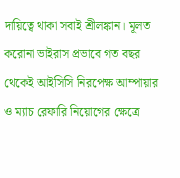দায়িত্বে থাকা সবাই শ্রীলঙ্কান। মূলত করোনা ভাইরাস প্রভাবে গত বছর থেকেই আইসিসি নিরপেক্ষ আম্পায়ার ও ম্যাচ রেফারি নিয়োগের ক্ষেত্রে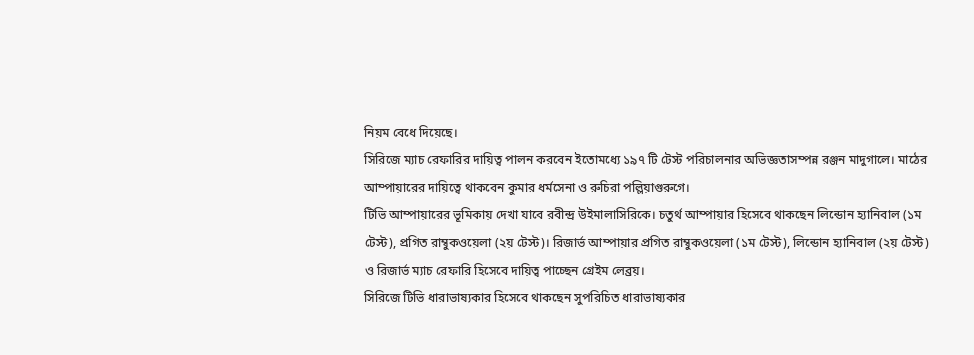নিয়ম বেধে দিয়েছে।
সিরিজে ম্যাচ রেফারির দায়িত্ব পালন করবেন ইতোমধ্যে ১৯৭ টি টেস্ট পরিচালনার অভিজ্ঞতাসম্পন্ন রঞ্জন মাদুগালে। মাঠের আম্পায়ারের দায়িত্বে থাকবেন কুমার ধর্মসেনা ও রুচিরা পল্লিয়াগুরুগে।
টিভি আম্পায়ারের ভূমিকায় দেখা যাবে রবীন্দ্র উইমালাসিরিকে। চতুর্থ আম্পায়ার হিসেবে থাকছেন লিন্ডোন হ্যানিবাল (১ম টেস্ট), প্রগিত রাম্বুকওয়েলা (২য় টেস্ট)। রিজার্ভ আম্পায়ার প্রগিত রাম্বুকওয়েলা (১ম টেস্ট), লিন্ডোন হ্যানিবাল (২য় টেস্ট) ও রিজার্ভ ম্যাচ রেফারি হিসেবে দায়িত্ব পাচ্ছেন গ্রেইম লেব্রয়।
সিরিজে টিভি ধারাভাষ্যকার হিসেবে থাকছেন সুপরিচিত ধারাভাষ্যকার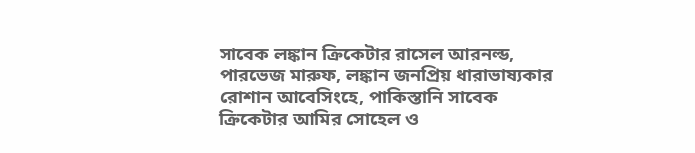সাবেক লঙ্কান ক্রিকেটার রাসেল আরনল্ড, পারভেজ মারুফ, লঙ্কান জনপ্রিয় ধারাভাষ্যকার রোশান আবেসিংহে, পাকিস্তানি সাবেক ক্রিকেটার আমির সোহেল ও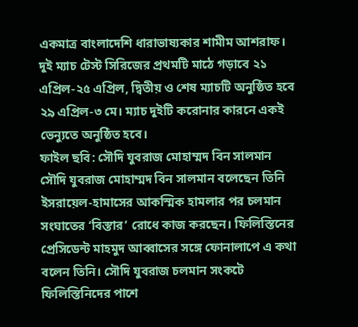একমাত্র বাংলাদেশি ধারাভাষ্যকার শামীম আশরাফ।
দুই ম্যাচ টেস্ট সিরিজের প্রথমটি মাঠে গড়াবে ২১ এপ্রিল-২৫ এপ্রিল, দ্বিতীয় ও শেষ ম্যাচটি অনুষ্ঠিত হবে ২৯ এপ্রিল-৩ মে। ম্যাচ দুইটি করোনার কারনে একই ভেন্যুতে অনুষ্ঠিত হবে।
ফাইল ছবি: সৌদি যুবরাজ মোহাম্মদ বিন সালমান
সৌদি যুবরাজ মোহাম্মদ বিন সালমান বলেছেন তিনি ইসরায়েল-হামাসের আকস্মিক হামলার পর চলমান সংঘাতের ‘বিস্তার’ রোধে কাজ করছেন। ফিলিস্তিনের প্রেসিডেন্ট মাহমুদ আব্বাসের সঙ্গে ফোনালাপে এ কথা বলেন তিনি। সৌদি যুবরাজ চলমান সংকটে ফিলিস্তিনিদের পাশে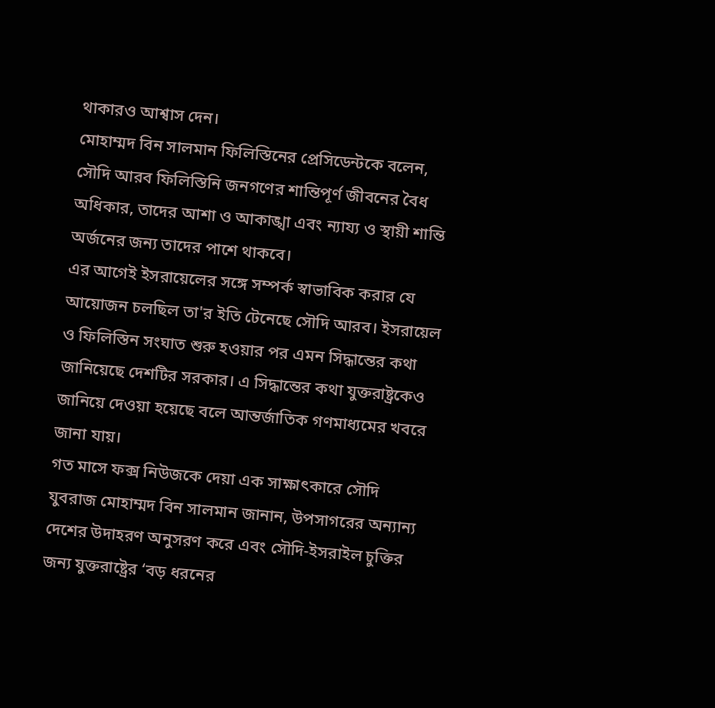থাকারও আশ্বাস দেন।
মোহাম্মদ বিন সালমান ফিলিস্তিনের প্রেসিডেন্টকে বলেন, সৌদি আরব ফিলিস্তিনি জনগণের শান্তিপূর্ণ জীবনের বৈধ অধিকার, তাদের আশা ও আকাঙ্খা এবং ন্যায্য ও স্থায়ী শান্তি অর্জনের জন্য তাদের পাশে থাকবে।
এর আগেই ইসরায়েলের সঙ্গে সম্পর্ক স্বাভাবিক করার যে আয়োজন চলছিল তা'র ইতি টেনেছে সৌদি আরব। ইসরায়েল ও ফিলিস্তিন সংঘাত শুরু হওয়ার পর এমন সিদ্ধান্তের কথা জানিয়েছে দেশটির সরকার। এ সিদ্ধান্তের কথা যুক্তরাষ্ট্রকেও জানিয়ে দেওয়া হয়েছে বলে আন্তর্জাতিক গণমাধ্যমের খবরে জানা যায়।
গত মাসে ফক্স নিউজকে দেয়া এক সাক্ষাৎকারে সৌদি যুবরাজ মোহাম্মদ বিন সালমান জানান, উপসাগরের অন্যান্য দেশের উদাহরণ অনুসরণ করে এবং সৌদি-ইসরাইল চুক্তির জন্য যুক্তরাষ্ট্রের ‘বড় ধরনের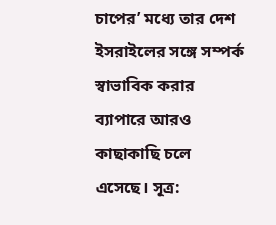চাপের’ মধ্যে তার দেশ ইসরাইলের সঙ্গে সম্পর্ক স্বাভাবিক করার ব্যাপারে আরও কাছাকাছি চলে এসেছে। সূত্র: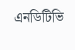এনডিটিভি